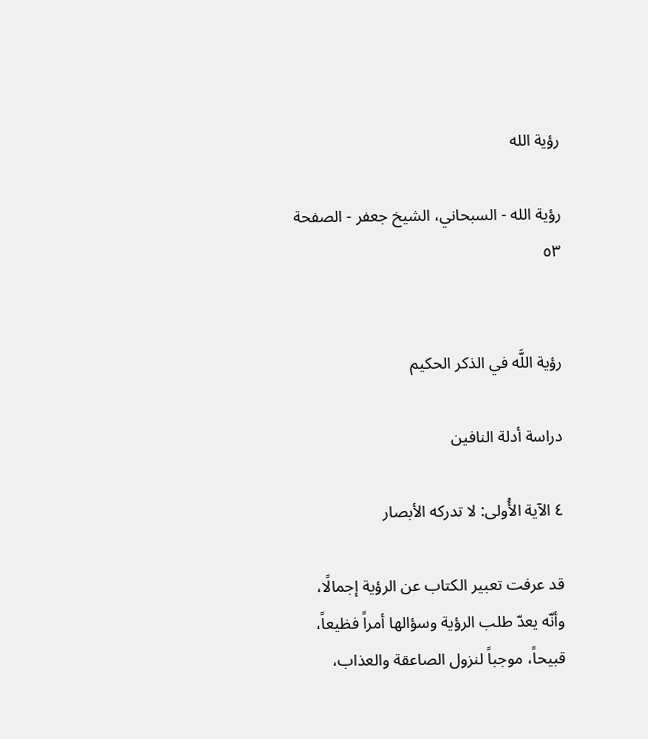رؤية الله

رؤية الله - السبحاني، الشيخ جعفر - الصفحة ٥٣


رؤية اللَّه في الذكر الحكيم‌

دراسة أدلة النافين‌

٤ الآية الأُولى‌: لا تدركه الأبصار

قد عرفت تعبير الكتاب عن الرؤية إجمالًا، وأنّه يعدّ طلب الرؤية وسؤالها أمراً فظيعاً، قبيحاً، موجباً لنزول الصاعقة والعذاب،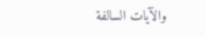والآيات السالفة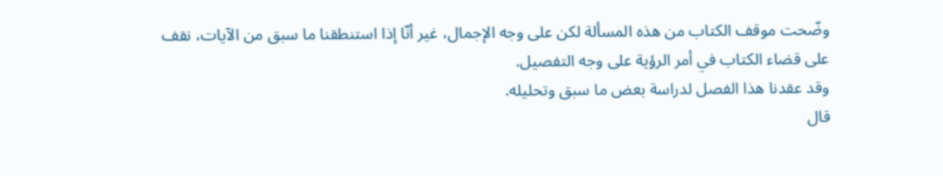وضّحت موقف الكتاب من هذه المسألة لكن على وجه الإجمال، غير أنّا إذا استنطقنا ما سبق من الآيات، نقف على قضاء الكتاب في أمر الرؤية على وجه التفصيل.
وقد عقدنا هذا الفصل لدراسة بعض ما سبق وتحليله.
قال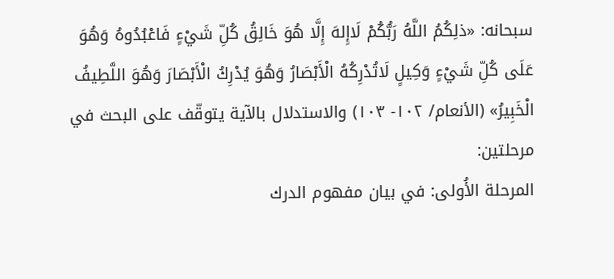سبحانه: «ذلِكُمُ اللَّهُ رَبُّكُمْ لَاإِلهَ إِلَّا هُوَ خَالِقُ كُلِّ شَيْ‌ءٍ فَاعْبُدُوهُ وَهُوَ عَلَى‌ كُلِّ شَيْ‌ءٍ وَكِيلٍ لَاتُدْرِكُهُ الْأَبْصَارُ وَهُوَ يُدْرِكُ الْأَبْصَارَ وَهُوَ اللَّطِيفُ الْخَبِيرُ» (الأنعام/ ١٠٢- ١٠٣) والاستدلال بالآية يتوقّف على البحث في مرحلتين:
المرحلة الأُولى‌: في بيان مفهوم الدرك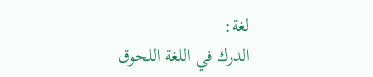لغة:
الدرك في اللغة اللحوق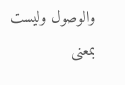والوصول وليست بمعنى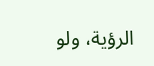الرؤية، ولو